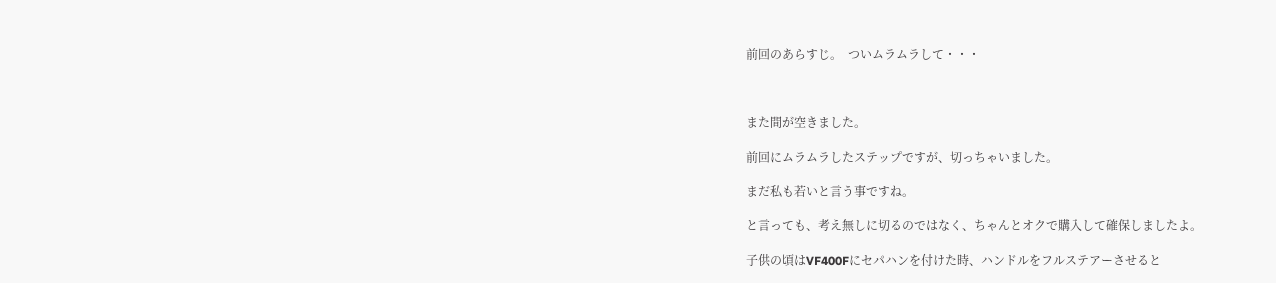前回のあらすじ。  ついムラムラして・・・



また間が空きました。

前回にムラムラしたステップですが、切っちゃいました。

まだ私も若いと言う事ですね。

と言っても、考え無しに切るのではなく、ちゃんとオクで購入して確保しましたよ。

子供の頃はVF400Fにセパハンを付けた時、ハンドルをフルステアーさせると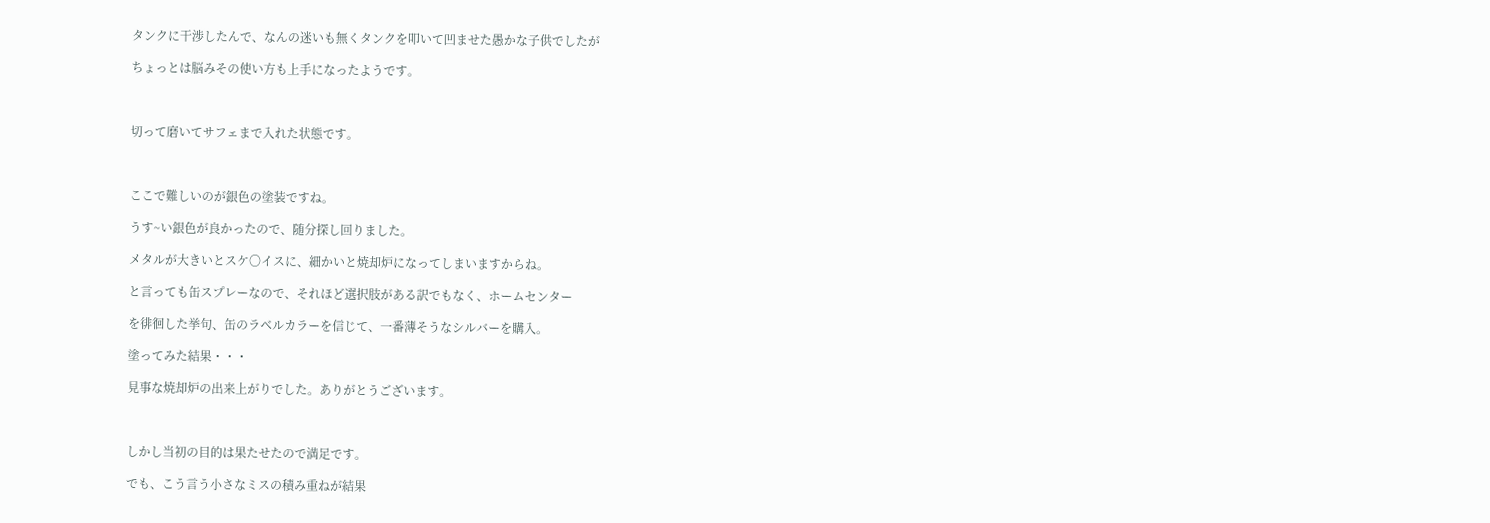タンクに干渉したんで、なんの迷いも無くタンクを叩いて凹ませた愚かな子供でしたが

ちょっとは脳みその使い方も上手になったようです。



切って磨いてサフェまで入れた状態です。



ここで難しいのが銀色の塗装ですね。

うす~い銀色が良かったので、随分探し回りました。

メタルが大きいとスケ〇イスに、細かいと焼却炉になってしまいますからね。

と言っても缶スプレーなので、それほど選択肢がある訳でもなく、ホームセンター

を徘徊した挙句、缶のラベルカラーを信じて、一番薄そうなシルバーを購入。

塗ってみた結果・・・

見事な焼却炉の出来上がりでした。ありがとうございます。



しかし当初の目的は果たせたので満足です。

でも、こう言う小さなミスの積み重ねが結果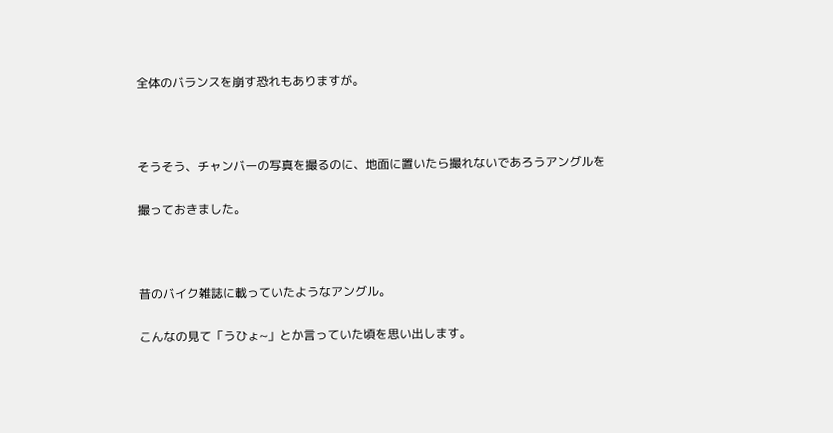全体のバランスを崩す恐れもありますが。



そうそう、チャンバーの写真を撮るのに、地面に置いたら撮れないであろうアングルを

撮っておきました。



昔のバイク雑誌に載っていたようなアングル。

こんなの見て「うひょ~」とか言っていた頃を思い出します。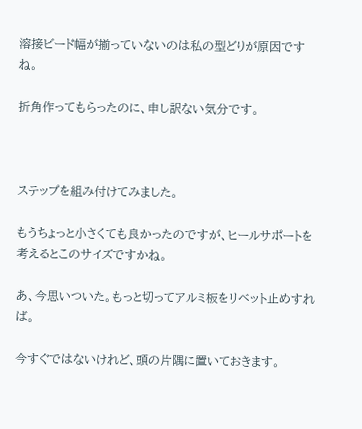溶接ビード幅が揃っていないのは私の型どりが原因ですね。

折角作ってもらったのに、申し訳ない気分です。



ステップを組み付けてみました。

もうちょっと小さくても良かったのですが、ヒールサポートを考えるとこのサイズですかね。

あ、今思いついた。もっと切ってアルミ板をリベット止めすれば。

今すぐではないけれど、頭の片隅に置いておきます。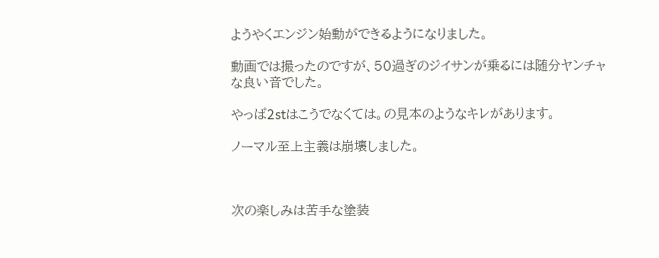ようやくエンジン始動ができるようになりました。

動画では撮ったのですが、50過ぎのジイサンが乗るには随分ヤンチャな良い音でした。

やっぱ2stはこうでなくては。の見本のようなキレがあります。

ノーマル至上主義は崩壊しました。



次の楽しみは苦手な塗装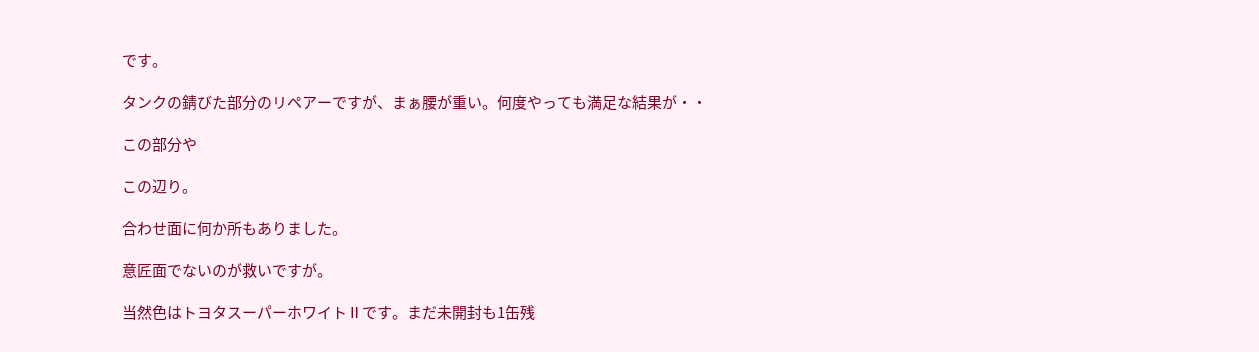です。

タンクの錆びた部分のリペアーですが、まぁ腰が重い。何度やっても満足な結果が・・

この部分や

この辺り。

合わせ面に何か所もありました。

意匠面でないのが救いですが。

当然色はトヨタスーパーホワイトⅡです。まだ未開封も1缶残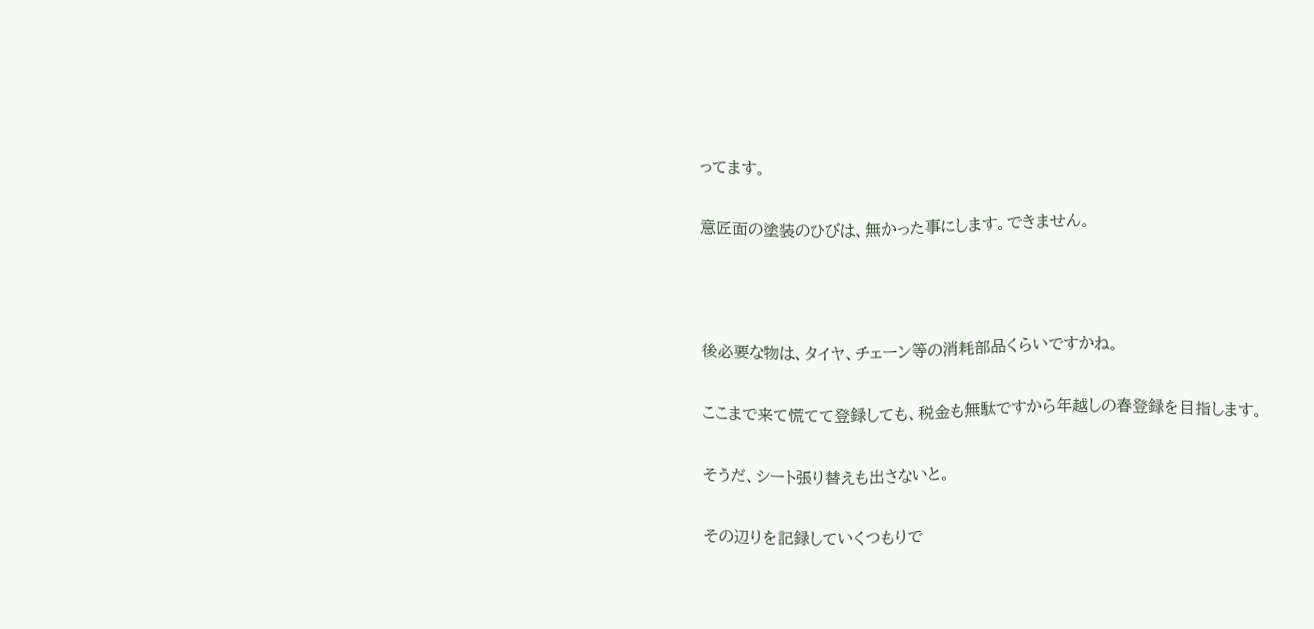ってます。

意匠面の塗装のひびは、無かった事にします。できません。



後必要な物は、タイヤ、チェーン等の消耗部品くらいですかね。

ここまで来て慌てて登録しても、税金も無駄ですから年越しの春登録を目指します。

そうだ、シート張り替えも出さないと。

その辺りを記録していくつもりで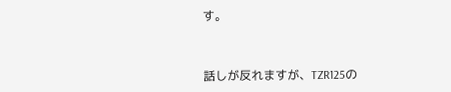す。



話しが反れますが、TZR125の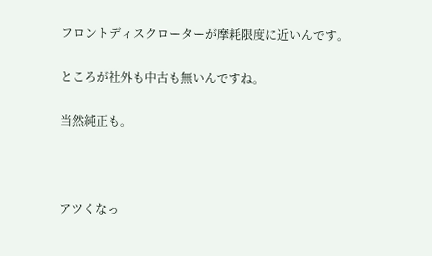フロントディスクローターが摩耗限度に近いんです。

ところが社外も中古も無いんですね。

当然純正も。



アツくなっ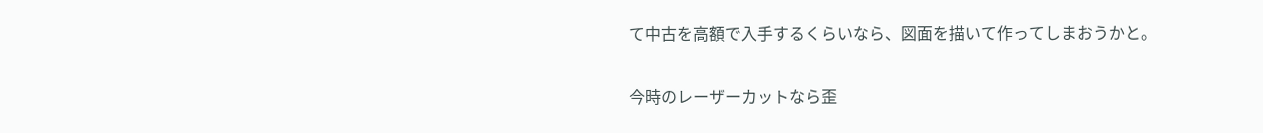て中古を高額で入手するくらいなら、図面を描いて作ってしまおうかと。

今時のレーザーカットなら歪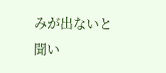みが出ないと聞い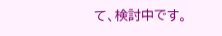て、検討中です。